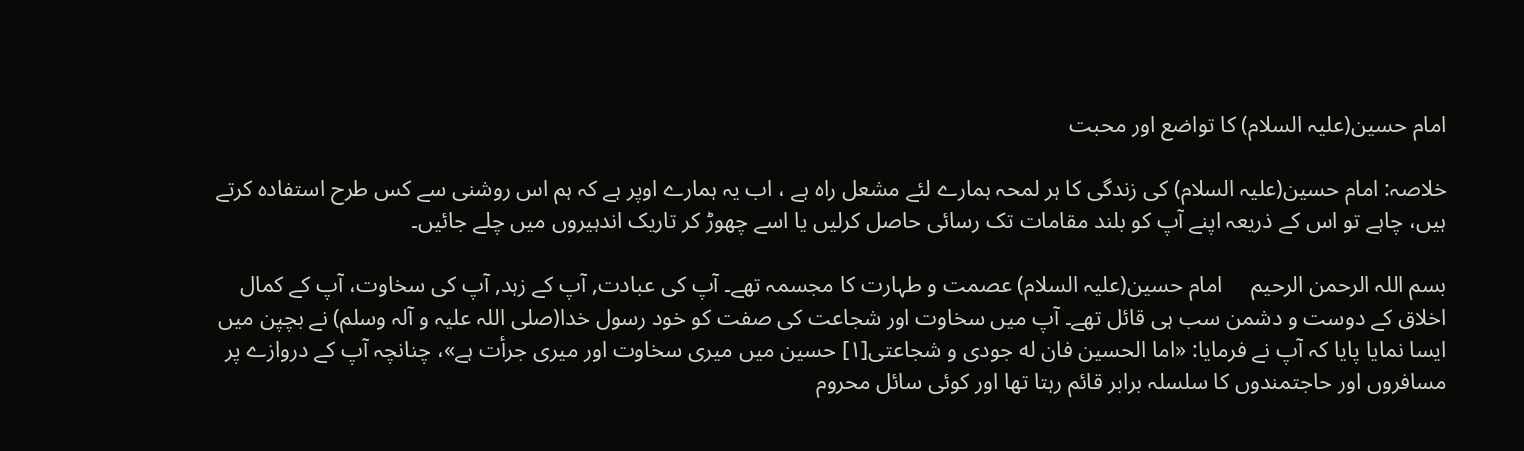امام حسین(علیہ السلام) کا تواضع اور محبت

خلاصہ: امام حسین(علیہ السلام) کی زندگی کا ہر لمحہ ہمارے لئے مشعل راہ ہے ، اب یہ ہمارے اوپر ہے کہ ہم اس روشنی سے کس طرح استفادہ کرتے ہیں، چاہے تو اس کے ذریعہ اپنے آپ کو بلند مقامات تک رسائی حاصل کرلیں یا اسے چھوڑ کر تاریک اندہیروں میں چلے جائیں۔

بسم اللہ الرحمن الرحیم     امام حسین(علیہ السلام) عصمت و طہارت کا مجسمہ تھے۔ آپ کی عبادت, آپ کے زہد, آپ کی سخاوت، آپ کے کمال اخلاق کے دوست و دشمن سب ہی قائل تھے۔ آپ میں سخاوت اور شجاعت کی صفت کو خود رسول خدا(صلی اللہ علیہ و آلہ وسلم) نے بچپن میں ایسا نمایا پایا کہ آپ نے فرمایا: «اما الحسین فان له جودی و شجاعتی[۱] حسین میں میری سخاوت اور میری جرأت ہے»، چنانچہ آپ کے دروازے پر مسافروں اور حاجتمندوں کا سلسلہ برابر قائم رہتا تھا اور کوئی سائل محروم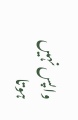واپس نہیں ہوتا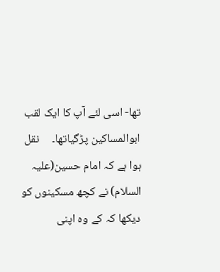تھا- اسی لئے آپ کا ایک لقب ابوالمساکین پڑگیاتھا۔     نقل ہوا ہے کہ امام حسین(علیہ السلام) نے کچھ مسکینوں کو دیکھا کہ کے وہ اپنی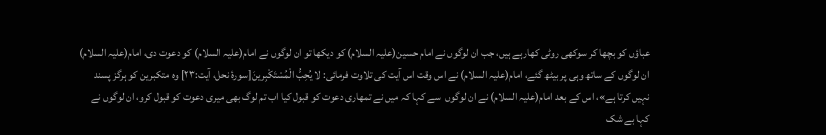عباؤں کو بچھا کر سوکھی روٹی کھارہے ہیں، جب ان لوگوں نے امام حسین(علیہ السلام) کو دیکھا تو ان لوگوں نے امام(علیہ السلام) کو دعوت دی، امام(علیہ السلام) ان لوگوں کے ساتھ وہی پر بیٹھ گئے، امام(علیہ السلام) نے اس وقت اس آیت کی تلاوت فرمائی: لا يُحِبُّ الْمُسْتَكْبِرينَ[سورۂ نحل، آیت:۲۳] وہ متکبرین کو ہرگز پسند نہیں کرتا ہے»، اس کے بعد امام(علیہ السلام) نے ان لوگوں  سے کہا کہ میں نے تمھاری دعوت کو قبول کیا اب تم لوگ بھی میری دعوت کو قبول کرو، ان لوگوں نے کہا بے شک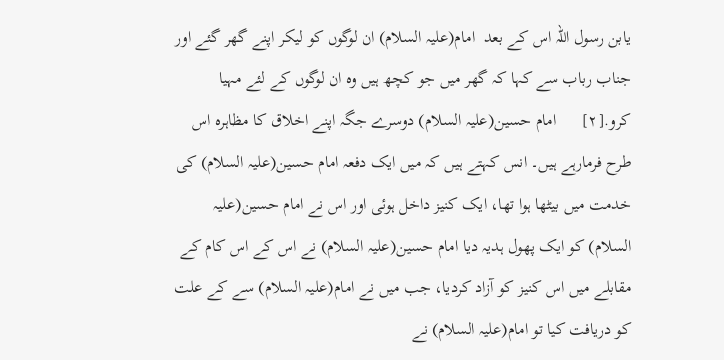یابن رسول اللہ اس کے بعد  امام(علیہ السلام) ان لوگوں کو لیکر اپنے گھر گئے اور جناب رباب سے کہا کہ گھر میں جو کچھ ہیں وہ ان لوگوں کے لئے مہیا کرو.[۲]      امام حسین(علیہ السلام) دوسرے جگہ اپنے اخلاق کا مظاہرہ اس طرح فرمارہے ہیں۔ انس کہتے ہیں کہ میں ایک دفعہ امام حسین(علیہ السلام) کی خدمت میں بیٹھا ہوا تھا، ایک کنیز داخل ہوئی اور اس نے امام حسین(علیہ السلام) کو ایک پھول ہدیہ دیا امام حسین(علیہ السلام) نے اس کے اس کام کے مقابلے میں اس کنیز کو آزاد کردیا، جب میں نے امام(علیہ السلام) سے کے علت کو دریافت کیا تو امام(علیہ السلام) نے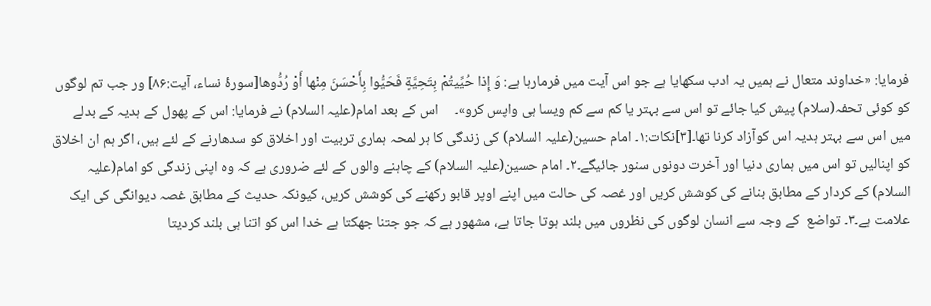فرمایا: «خداوند متعال نے ہمیں یہ ادب سکھایا ہے جو اس آیت میں فرمارہا ہے: وَ إِذا حُيِّيتُمْ بِتَحِيَّةٍ فَحَيُّوا بِأَحْسَنَ مِنْها أَوْ رُدُّوها[سورۂ نساء، آیت:۸۶] ور جب تم لوگوں کو کوئی تحفہ(سلام) پیش کیا جائے تو اس سے بہتر یا کم سے کم ویسا ہی واپس کرو»۔     اس کے بعد امام(علیہ السلام) نے فرمایا: اس کے پھول کے ہدیہ کے بدلے میں اس سے بہتر ہدیہ اس کوآزاد کرنا تھا۔[۳]نکات:۱۔ امام حسین(علیہ السلام) کی زندگی کا ہر لمحہ ہماری تربیت اور اخلاق کو سدھارنے کے لئے ہیں، اگر ہم ان اخلاق کو اپنالیں تو اس میں ہماری دنیا اور آخرت دونوں سنور جائیگے۔۲۔ امام حسین(علیہ السلام) کے چاہنے والوں کے لئے ضروری ہے کہ وہ اپنی زندگی کو امام(علیہ السلام) کے کردار کے مطابق بنانے کی کوشش کریں اور غصہ کی حالت میں اپنے اوپر قابو رکھنے کی کوشش کریں، کیونکہ حدیث کے مطابق غصہ دیوانگی کی ایک علامت ہے۔۳۔ تواضع  کے وجہ سے انسان لوگوں کی نظروں میں بلند ہوتا جاتا ہے، مشھور ہے کہ جو جتنا جھکتا ہے خدا اس کو اتنا ہی بلند کردیتا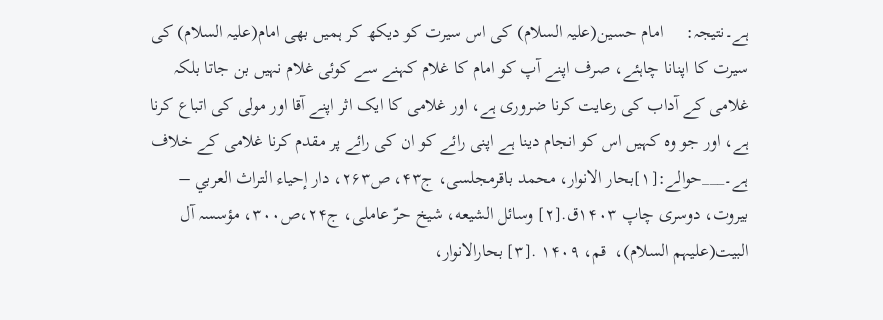ہے۔نتیجہ:     امام حسین(علیہ السلام) کی اس سیرت کو دیکھ کر ہمیں بھی امام(علیہ السلام) کی سیرت کا اپنانا چاہئے، صرف اپنے آپ کو امام کا غلام کہنے سے کوئی غلام نہیں بن جاتا بلکہ غلامی کے آداب کی رعایت کرنا ضروری ہے، اور غلامی کا ایک اثر اپنے آقا اور مولی کی اتباع کرنا ہے، اور جو وہ کہیں اس کو انجام دینا ہے اپنی رائے کو ان کی رائے پر مقدم کرنا غلامی کے خلاف ہے۔___حوالے:[۱]بحار الانوار، محمد باقرمجلسى، ج۴۳، ص۲۶۳، دار إحياء التراث العربي – بيروت، دوسری چاپ ۱۴۰۳ق.[۲] وسائل الشیعه، شیخ حرّ عاملی، ج۲۴،ص۳۰۰، مؤسسہ آل البیت(علیہم السلام)،  قم، ۱۴۰۹ .[۳] بحارالانوار،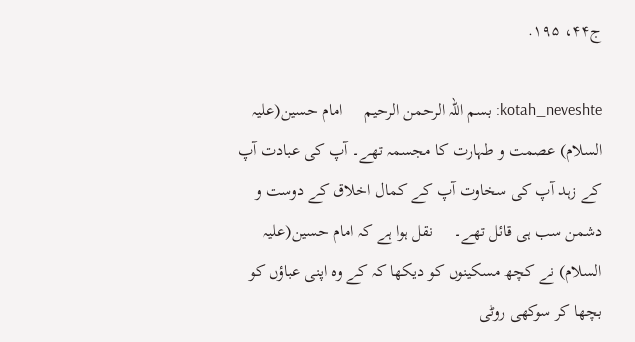ج۴۴، ۱۹۵.

kotah_neveshte: بسم اللہ الرحمن الرحیم     امام حسین(علیہ السلام) عصمت و طہارت کا مجسمہ تھے۔ آپ کی عبادت آپ کے زہد آپ کی سخاوت آپ کے کمال اخلاق کے دوست و دشمن سب ہی قائل تھے۔     نقل ہوا ہے کہ امام حسین(علیہ السلام) نے کچھ مسکینوں کو دیکھا کہ کے وہ اپنی عباؤں کو بچھا کر سوکھی روٹی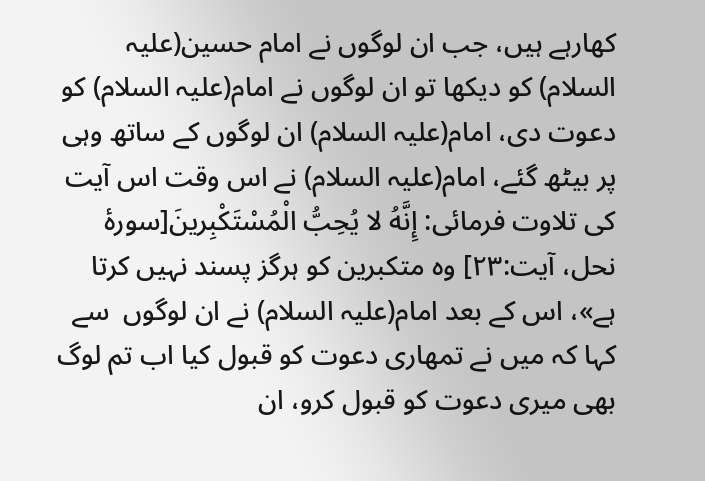کھارہے ہیں، جب ان لوگوں نے امام حسین(علیہ السلام) کو دیکھا تو ان لوگوں نے امام(علیہ السلام) کو دعوت دی، امام(علیہ السلام) ان لوگوں کے ساتھ وہی پر بیٹھ گئے، امام(علیہ السلام) نے اس وقت اس آیت کی تلاوت فرمائی: إِنَّهُ لا يُحِبُّ الْمُسْتَكْبِرينَ[سورۂ نحل، آیت:۲۳] وہ متکبرین کو ہرگز پسند نہیں کرتا ہے»، اس کے بعد امام(علیہ السلام) نے ان لوگوں  سے کہا کہ میں نے تمھاری دعوت کو قبول کیا اب تم لوگ بھی میری دعوت کو قبول کرو، ان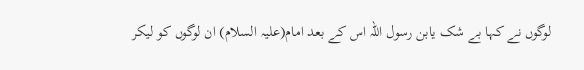لوگوں نے کہا بے شک یابن رسول اللہ اس کے بعد امام(علیہ السلام) ان لوگوں کو لیکر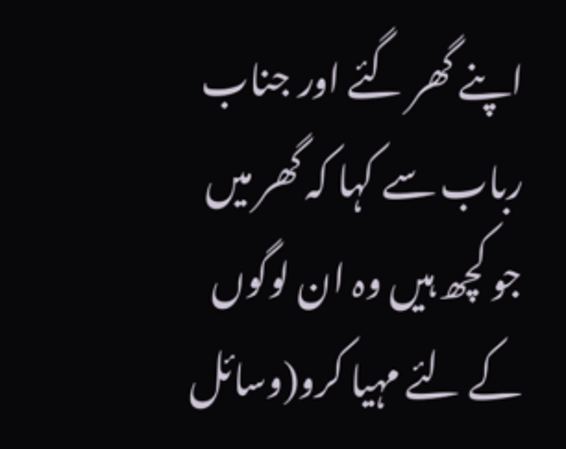اپنے گھر گئے اور جناب رباب سے کہا کہ گھر میں جو کچھ ہیں وہ ان لوگوں کے لئے مہیا کرو(وسائل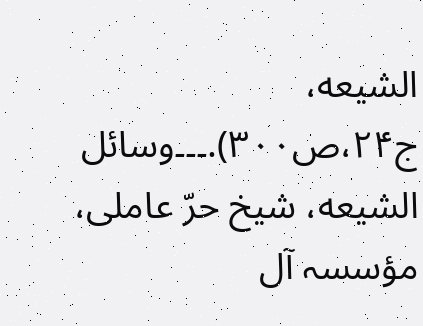الشیعه،  ج۲۴،ص۳۰۰).۔۔۔وسائل الشیعه، شیخ حرّ عاملی، مؤسسہ آل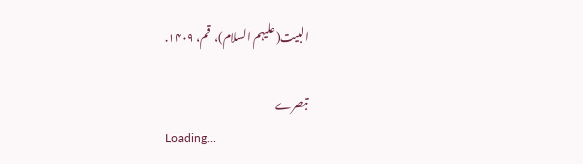البیت(علیہم السلام)،  قم، ۱۴۰۹.

تبصرے
Loading...